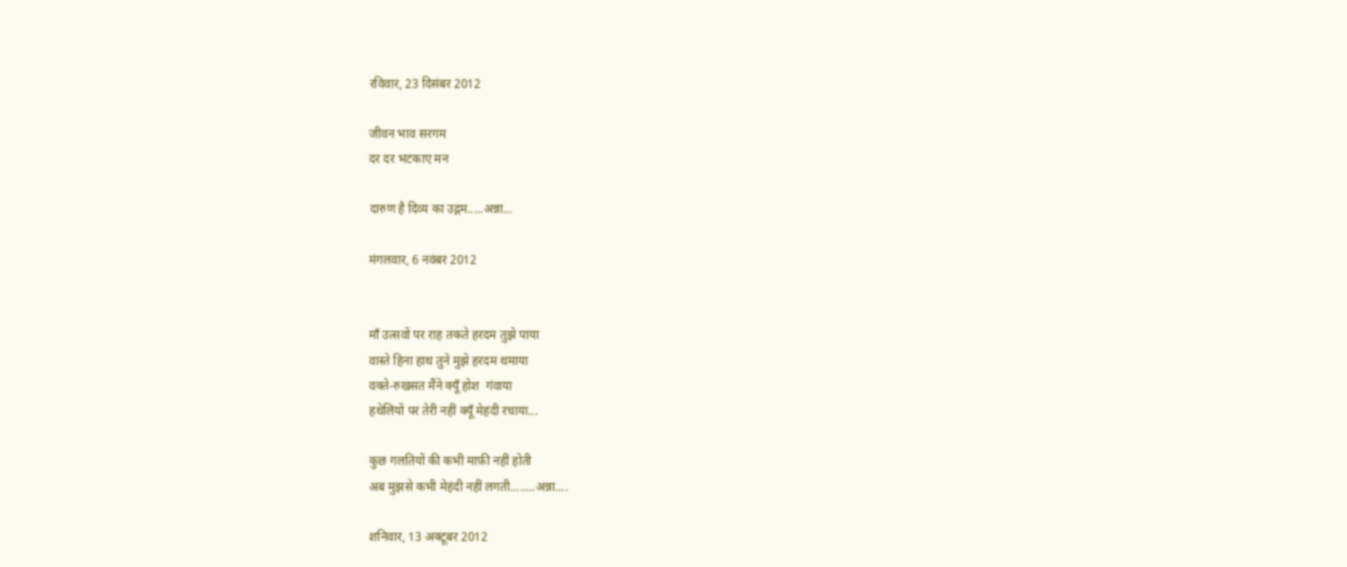रविवार, 23 दिसंबर 2012

जीवन भाव सरगम
दर दर भटकाए मन

दारुण है दिव्य का उद्गम.....अन्ना...

मंगलवार, 6 नवंबर 2012


माँ उत्सवों पर राह तकते हरदम तुझे पाया
वास्ते हिना हाथ तुने मुझे हरदम थमाया
वक्ते-रुखसत मैंने क्यूँ होश  गंवाया
हथेलियों पर तेरी नहीं क्यूँ मेहंदी रचाया...

कुछ गलतियों की कभी माफ़ी नहीं होती
अब मुझसे कभी मेहंदी नहीं लगती........अन्ना....

शनिवार, 13 अक्टूबर 2012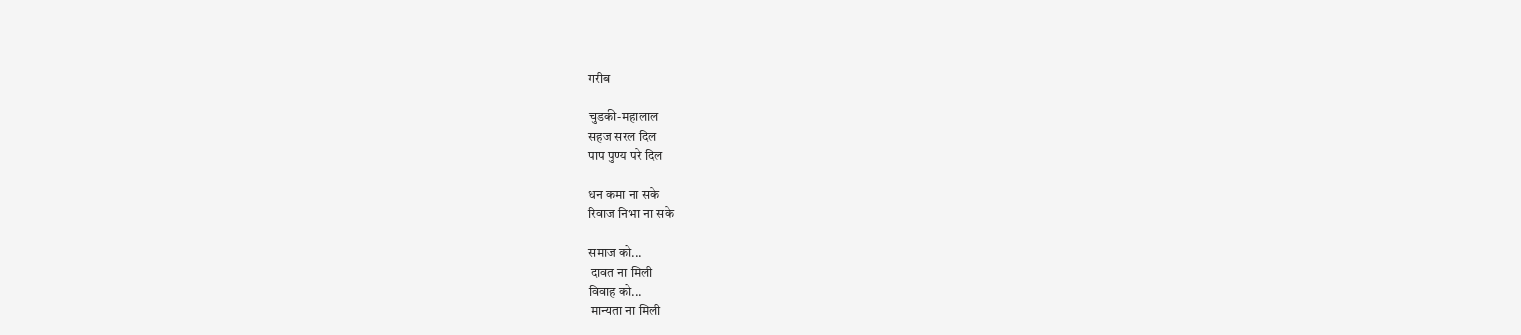गरीब

चुडकी-महालाल
सहज सरल दिल
पाप पुण्य परे दिल

धन कमा ना सके
रिवाज निभा ना सके

समाज को...
 दावत ना मिली
विवाह को...
 मान्यता ना मिली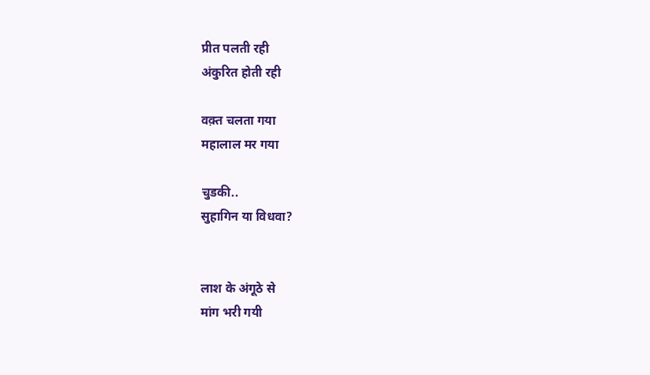प्रीत पलती रही
अंकुरित होती रही

वक़्त चलता गया
महालाल मर गया

चुडकी..
सुहागिन या विधवा?


लाश के अंगूठे से
मांग भरी गयी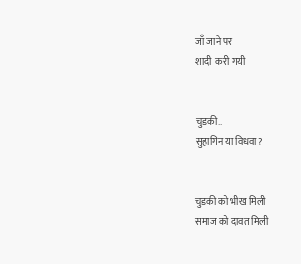जाँ जाने पर
शादी  करी गयी


चुडकी..
सुहागिन या विधवा?


चुडकी को भीख मिली
समाज को दावत मिली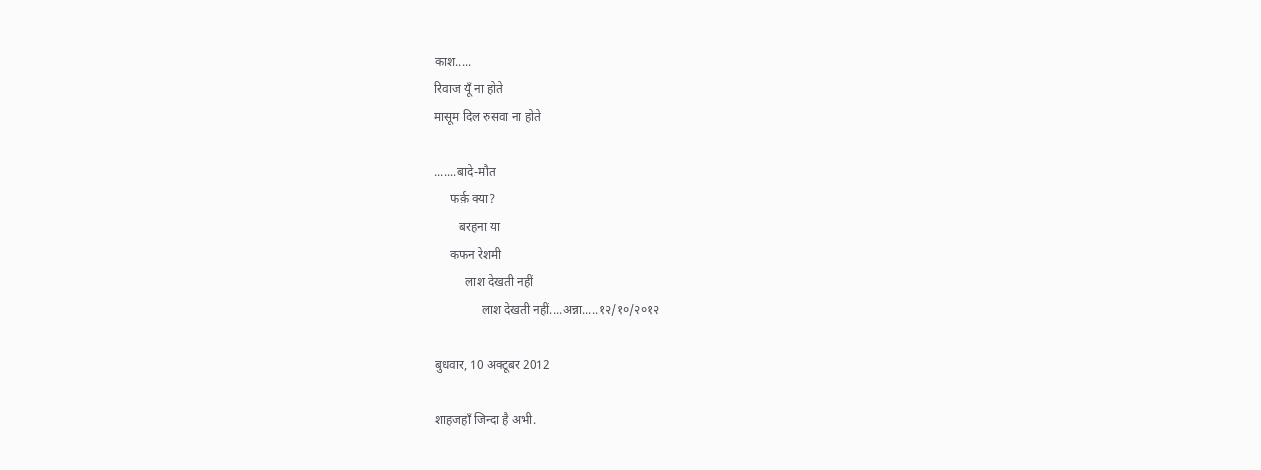काश.....
रिवाज यूँ ना होते
मासूम दिल रुसवा ना होते

.......बादे-मौत
     फर्क़ क्या?
        बरहना या
     कफन रेशमी
          लाश देखती नहीं
               लाश देखती नहीं....अन्ना.....१२/१०/२०१२

बुधवार, 10 अक्टूबर 2012

शाहजहाँ जिन्दा है अभी.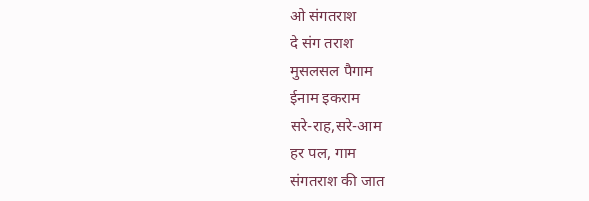ओ संगतराश
दे संग तराश
मुसलसल पैगाम
ईनाम इकराम
सरे-राह,सरे-आम
हर पल, गाम
संगतराश की जात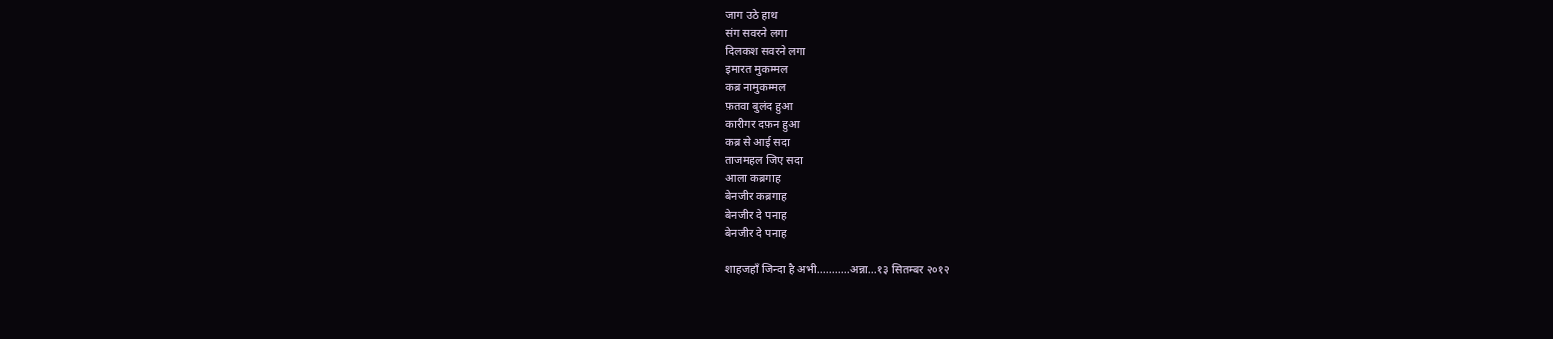जाग उठे हाथ
संग सवरने लगा
दिलकश सवरने लगा
इमारत मुकम्मल
कब्र नामुकम्मल
फ़तवा बुलंद हुआ
कारीगर दफ़न हुआ
कब्र से आई सदा
ताजमहल जिए सदा
आला कब्रगाह
बेनजीर कब्रगाह
बेनजीर दे पनाह
बेनजीर दे पनाह

शाहजहाँ जिन्दा है अभी...........अन्ना...१३ सितम्बर २०१२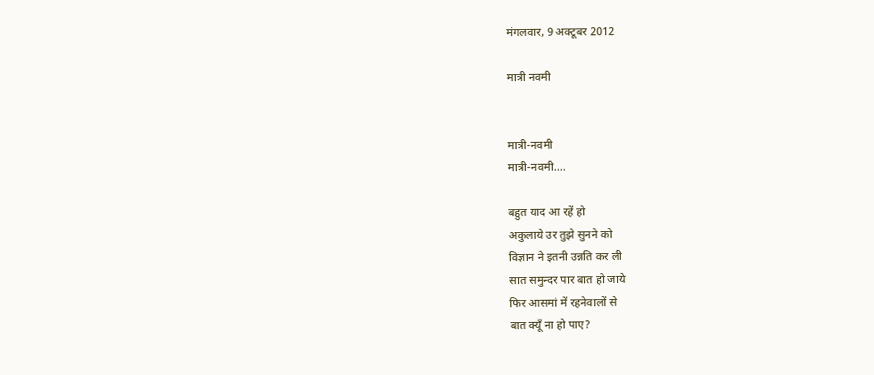मंगलवार, 9 अक्टूबर 2012

मात्री नवमी


मात्री-नवमी
मात्री-नवमी....

बहुत याद आ रहें हो
अकुलाये उर तुझे सुनने को
विज्ञान ने इतनी उन्नति कर ली
सात समुन्दर पार बात हो जाये
फिर आसमां में रहनेवालों से
बात क्यूँ ना हो पाए?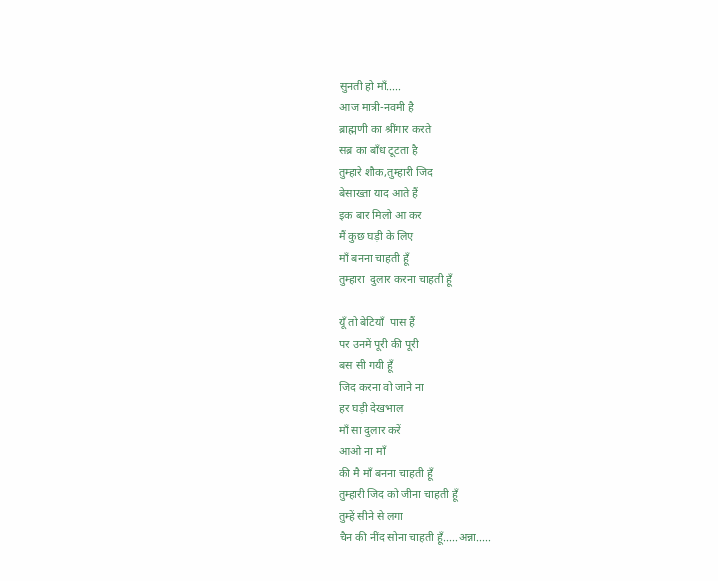सुनती हो माँ.....
आज मात्री-नवमी है
ब्राह्मणी का श्रींगार करते
सब्र का बाँध टूटता है
तुम्हारे शौक,तुम्हारी जिद
बेसाख्ता याद आते हैं
इक बार मिलो आ कर
मैं कुछ घड़ी के लिए
माँ बनना चाहती हूँ
तुम्हारा  दुलार करना चाहती हूँ

यूँ तो बेटियाँ  पास हैं
पर उनमें पूरी की पूरी
बस सी गयी हूँ
जिद करना वो जाने ना
हर घड़ी देखभाल
माँ सा दुलार करें
आओ ना माँ
की मै माँ बनना चाहती हूँ
तुम्हारी जिद को जीना चाहती हूँ
तुम्हें सीने से लगा
चैन की नींद सोना चाहती हूँ.....अन्ना.....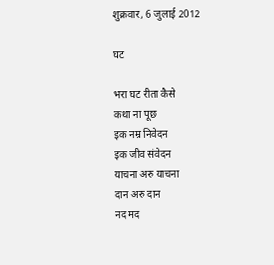शुक्रवार, 6 जुलाई 2012

घट

भरा घट रीता कैसे
कथा ना पूछ
इक नम्र निवेदन
इक जीव संवेदन
याचना अरु याचना
दान अरु दान
नद मद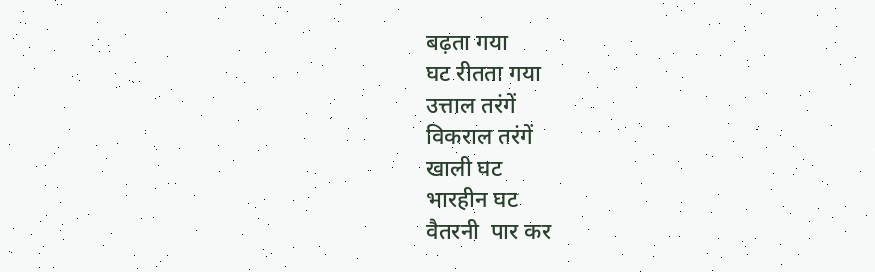बढ़ता गया
घट रीतता गया
उत्ताल तरंगें
विकराल तरंगें
खाली घट
भारहीन घट
वैतरनी  पार कर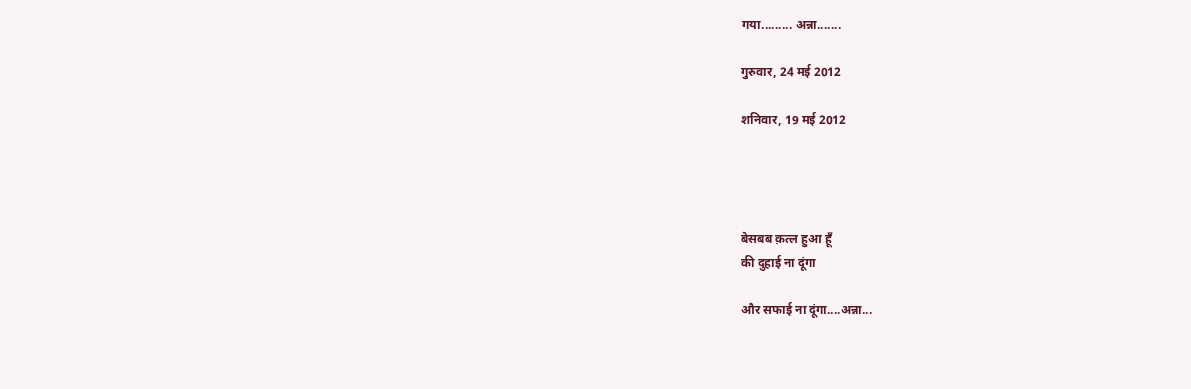गया......... अन्ना.......

गुरुवार, 24 मई 2012

शनिवार, 19 मई 2012




बेसबब क़त्ल हुआ हूँ
की दुहाई ना दूंगा

और सफाई ना दूंगा....अन्ना...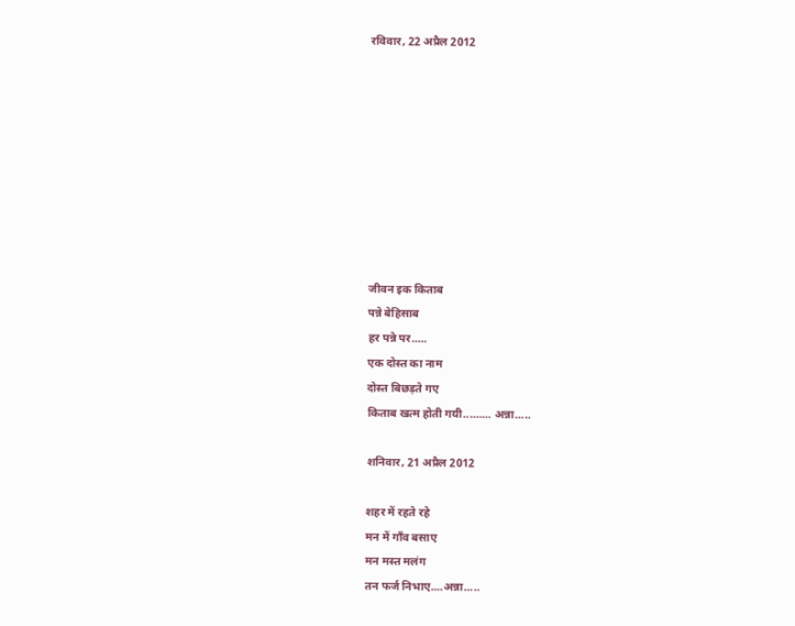रविवार, 22 अप्रैल 2012









जीवन इक किताब
पन्ने बेहिसाब
हर पन्ने पर.....
एक दोस्त का नाम
दोस्त बिछड़ते गए
किताब खत्म होती गयी......... अन्ना.....

शनिवार, 21 अप्रैल 2012

शहर में रहते रहे
मन में गाँव बसाए
मन मस्त मलंग
तन फर्ज निभाए....अन्ना.....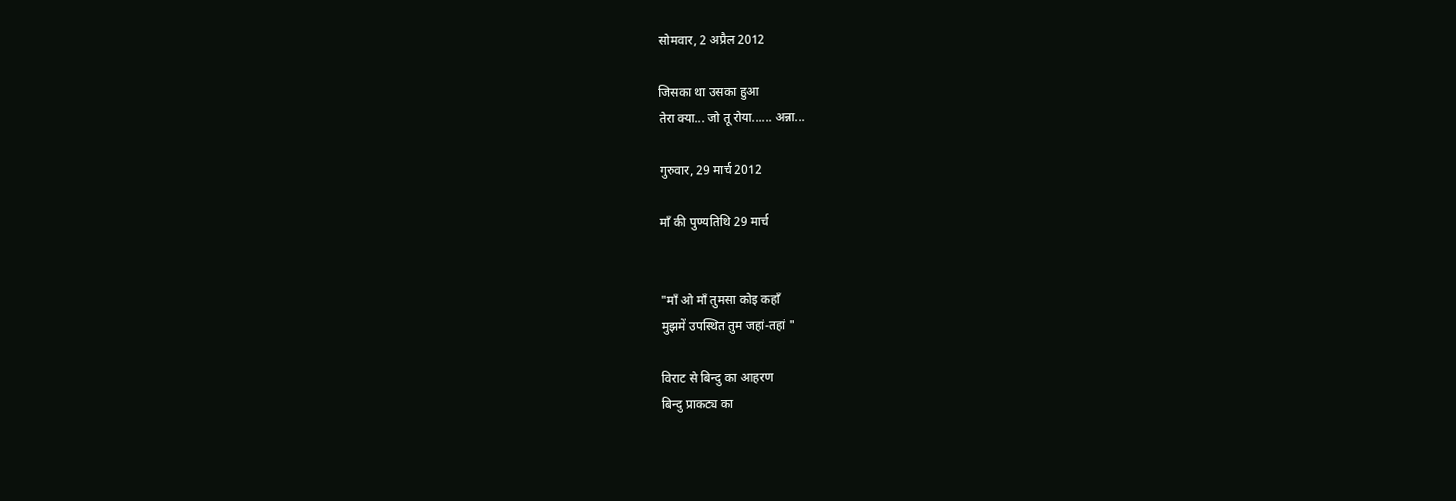सोमवार, 2 अप्रैल 2012

जिसका था उसका हुआ
तेरा क्या... जो तू रोया...... अन्ना...

गुरुवार, 29 मार्च 2012

माँ की पुण्यतिथि 29 मार्च


"माँ ओ माँ तुमसा कोइ कहाँ
मुझमें उपस्थित तुम जहां-तहां "

विराट से बिन्दु का आहरण
बिन्दु प्राकट्य का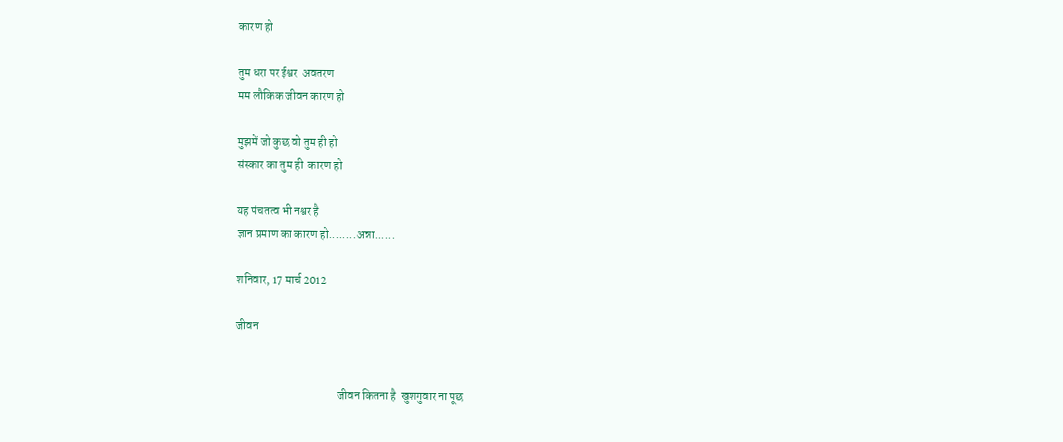कारण हो

तुम धरा पर ईश्वर  अवतरण
मम लौकिक जीवन कारण हो

मुझमें जो कुछ वो तुम ही हो
संस्कार का तुम ही  कारण हो

यह पंचतत्व भी नश्वर है
ज्ञान प्रमाण का कारण हो........अन्ना......

शनिवार, 17 मार्च 2012

जीवन


                                            जीवन कितना है  खुशगुवार ना पूछ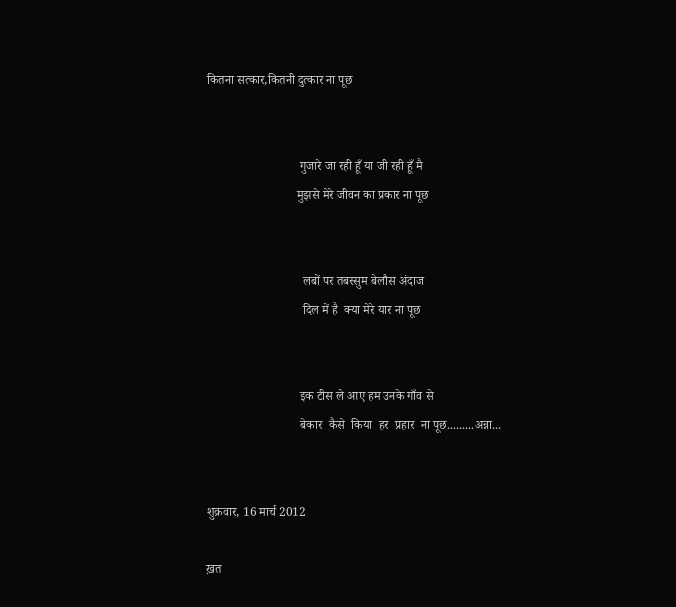कितना सत्कार,कितनी दुत्कार ना पूछ


                              गुजारे जा रही हूँ या जी रही हूँ मै
                             मुझसे मेरे जीवन का प्रकार ना पूछ


                               लबों पर तबस्सुम बेलौस अंदाज
                               दिल में है  क्या मेरे यार ना पूछ


                              इक टीस ले आए हम उनके गाँव से
                              बेकार  कैसे  किया  हर  प्रहार  ना पूछ.........अन्ना...


शुक्रवार, 16 मार्च 2012

ख़त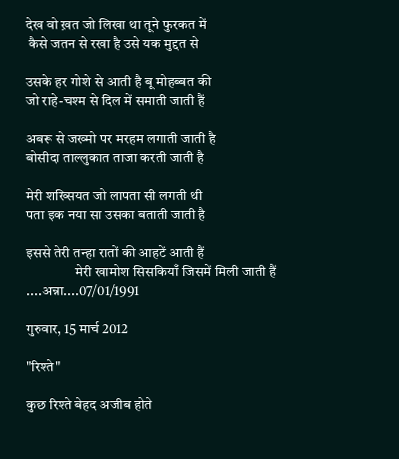देख वो ख़त जो लिखा था तूने फुरकत में
 कैसे जतन से रखा है उसे यक मुद्दत से

उसके हर गोशे से आती है बू मोहब्बत की
जो राहे-चश्म से दिल में समाती जाती हैं

अबरू से जख्मो पर मरहम लगाती जाती है
बोसीदा ताल्लुकात ताजा करती जाती है

मेरी शख्सियत जो लापता सी लगती थी
पता इक नया सा उसका बताती जाती है

इससे तेरी तन्हा रातों की आहटें आती हैं
                 मेरी खामोश सिसकियाँ जिसमें मिली जाती हैं              ....अन्ना....07/01/1991

गुरुवार, 15 मार्च 2012

"रिश्ते"

कुछ रिश्ते बेहद अजीब होते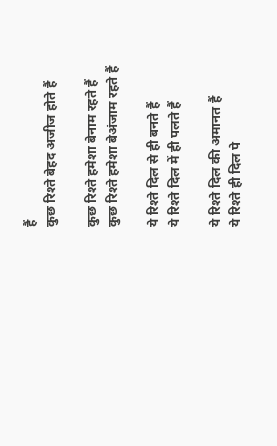हैं
कुछ रिश्ते बेहद अजीज होते हैं

कुछ रिश्ते हमेशा बेनाम रहते हैं
कुछ रिश्ते हमेशा बेअंजाम रहते हैं

ये रिश्ते दिल से ही बनते हैं
ये रिश्ते दिल में ही पलते हैं

ये रिश्ते दिल की अमानत हैं
ये रिश्ते ही दिल पे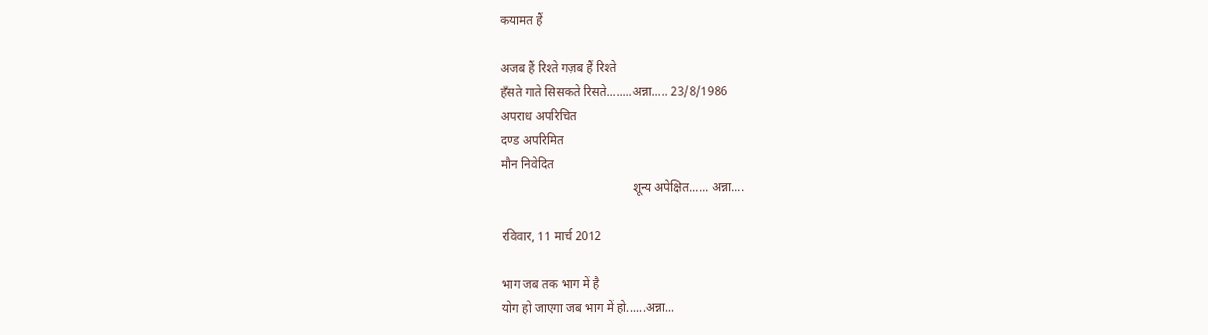कयामत हैं

अजब हैं रिश्ते गज़ब हैं रिश्ते
हँसते गाते सिसकते रिसते........अन्ना..... 23/8/1986
अपराध अपरिचित
दण्ड अपरिमित
मौन निवेदित
                                          शून्य अपेक्षित...... अन्ना....

रविवार, 11 मार्च 2012

भाग जब तक भाग में है
योग हो जाएगा जब भाग में हो......अन्ना...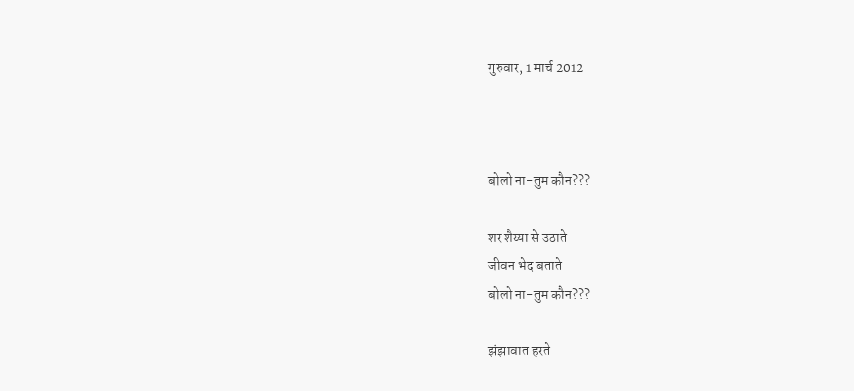गुरुवार, 1 मार्च 2012



बोलो ना-तुम कौन???

शर शैय्या से उठाते
जीवन भेद बताते
बोलो ना-तुम कौन???

झंझावात हरते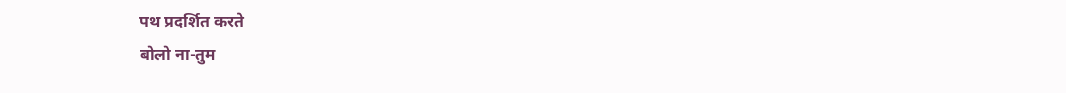पथ प्रदर्शित करते
बोलो ना-तुम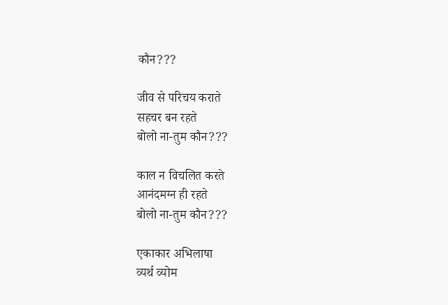कौन???

जीव से परिचय कराते
सहचर बन रहते
बोलो ना-तुम कौन???

काल न विचलित करते
आनंदमग्न ही रहते
बोलो ना-तुम कौन???

एकाकार अभिलाषा
व्यर्थ व्योम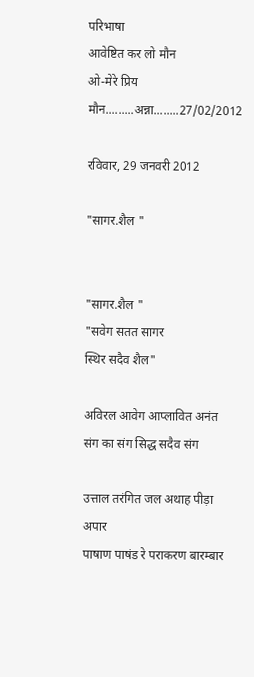परिभाषा
आवेष्टित कर लो मौन
ओ-मेरे प्रिय मौन.........अन्ना........27/02/2012

रविवार, 29 जनवरी 2012

"सागर.शैल "


"सागर.शैल "
"सवेग सतत सागर
स्थिर सदैव शैल"

अविरल आवेग आप्लावित अनंत
संग का संग सिद्ध सदैव संग

उत्ताल तरंगित जल अथाह पीड़ा अपार
पाषाण पाषंड रे पराकरण बारम्बार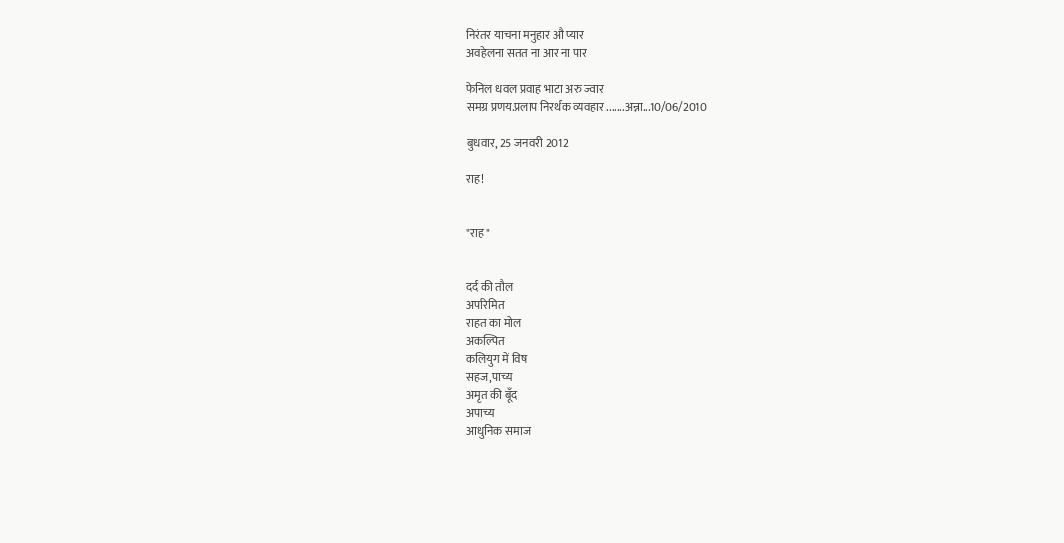निरंतर याचना मनुहार औ प्यार
अवहेलना सतत ना आर ना पार

फेनिल धवल प्रवाह भाटा अरु ज्वार
समग्र प्रणय.प्रलाप निरर्थक व्यवहार .......अन्ना...10/06/2010

बुधवार, 25 जनवरी 2012

राह!


"राह"


दर्द की तौल
अपरिमित
राहत का मोल
अकल्पित
कलियुग में विष
सहज,पाच्य
अमृत की बूँद
अपाच्य
आधुनिक समाज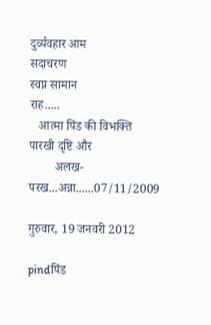दुर्व्यवहार आम
सदाचरण
स्वप्न सामान
राह.....
   आत्मा पिंड की विभक्ति
पारखी दृष्टि और
        अलख-परख...अन्ना......07/11/2009

गुरुवार, 19 जनवरी 2012

pindपिंड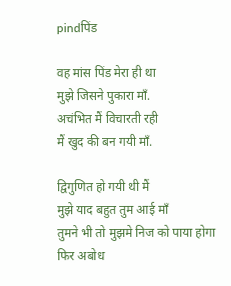pindपिंड

वह मांस पिंड मेरा ही था
मुझे जिसने पुकारा माँ.
अचंभित मैं विचारती रही
मैं खुद की बन गयी माँ.

द्विगुणित हो गयी थी मैं
मुझे याद बहुत तुम आई माँ
तुमने भी तो मुझमे निज को पाया होगा
फिर अबोध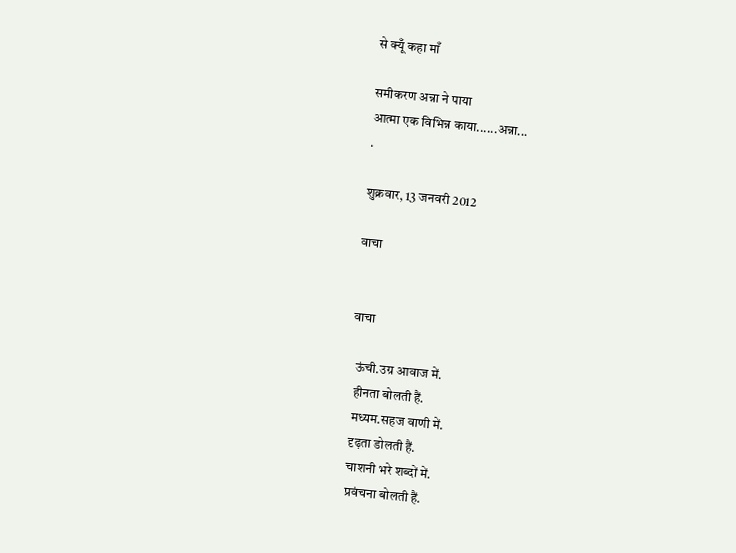से क्यूँ कहा माँ

समीकरण अन्ना ने पाया
आत्मा एक विभिन्न काया......अन्ना...
.

शुक्रवार, 13 जनवरी 2012

वाचा


वाचा

  ऊंची.उग्र आवाज में.
  हीनता बोलती हैं.
  मध्यम.सहज वाणी में.
  दृढ़ता डोलती हैं.
  चाशनी भरे शब्दों में.
  प्रवंचना बोलती हैं.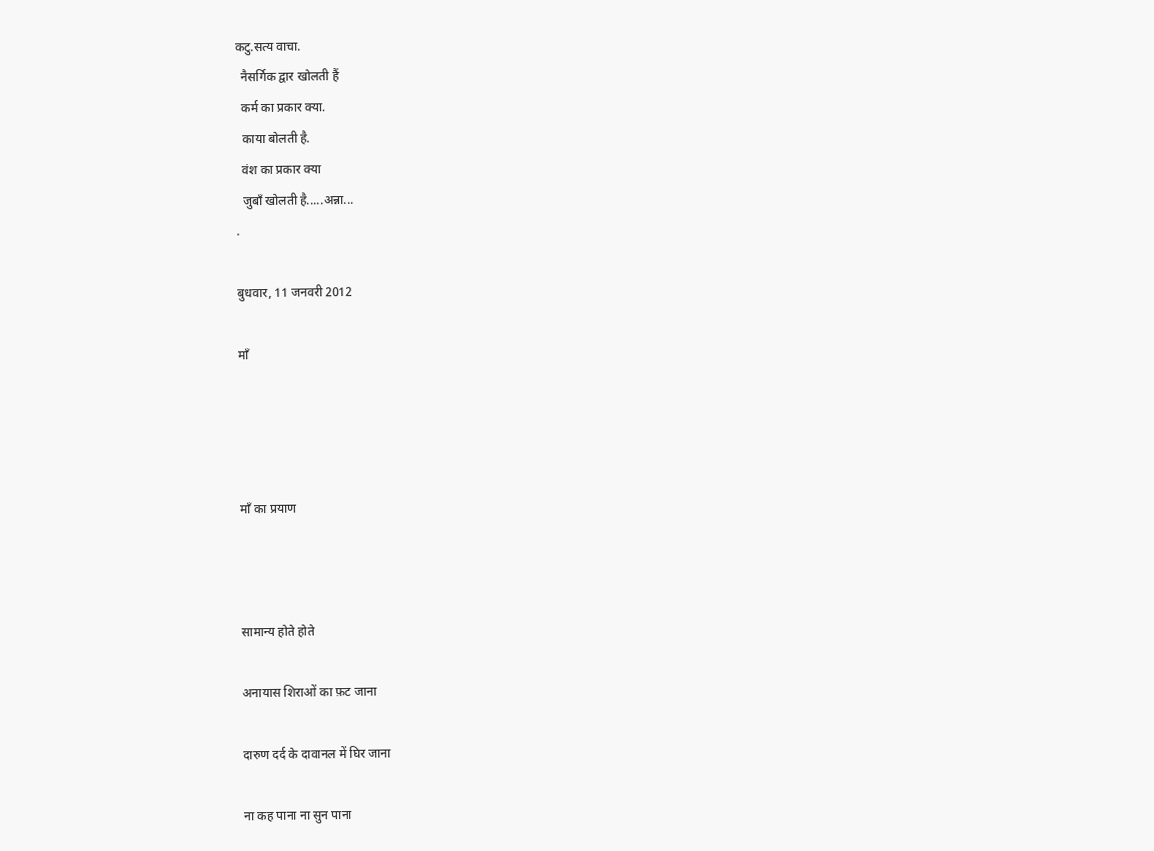कटु.सत्य वाचा.
  नैसर्गिक द्वार खोलती हैं
  कर्म का प्रकार क्या.
  काया बोलती है.
  वंश का प्रकार क्या
  जुबाँ खोलती है.....अन्ना...
.

बुधवार, 11 जनवरी 2012

माँ




माँ का प्रयाण



सामान्य होते होते

अनायास शिराओं का फ़ट जाना

दारुण दर्द के दावानल में घिर जाना

ना कह पाना ना सुन पाना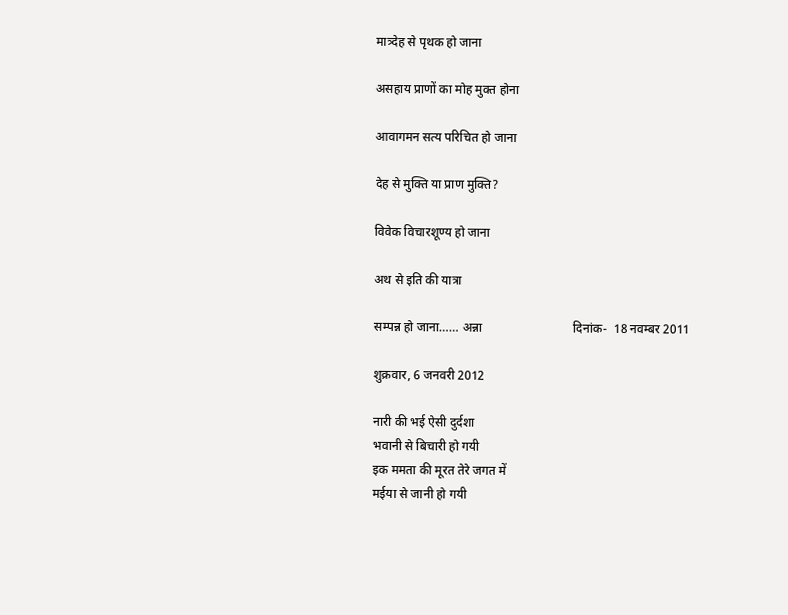मात्र्देह से पृथक हो जाना

असहाय प्राणों का मोह मुक्त होना

आवागमन सत्य परिचित हो जाना

देह से मुक्ति या प्राण मुक्ति?

विवेक विचारशूण्य हो जाना

अथ से इति की यात्रा

सम्पन्न हो जाना…… अन्ना                             दिनांक-  18 नवम्बर 2011

शुक्रवार, 6 जनवरी 2012

नारी की भई ऐसी दुर्दशा
भवानी से बिचारी हो गयी
इक ममता की मूरत तेरे जगत में
मईया से जानी हो गयी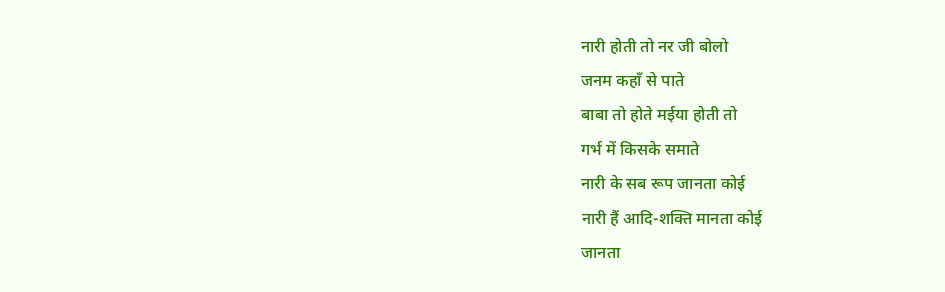नारी होती तो नर जी बोलो
जनम कहाँ से पाते
बाबा तो होते मईया होती तो
गर्भ में किसके समाते
नारी के सब रूप जानता कोई
नारी हैं आदि-शक्ति मानता कोई
जानता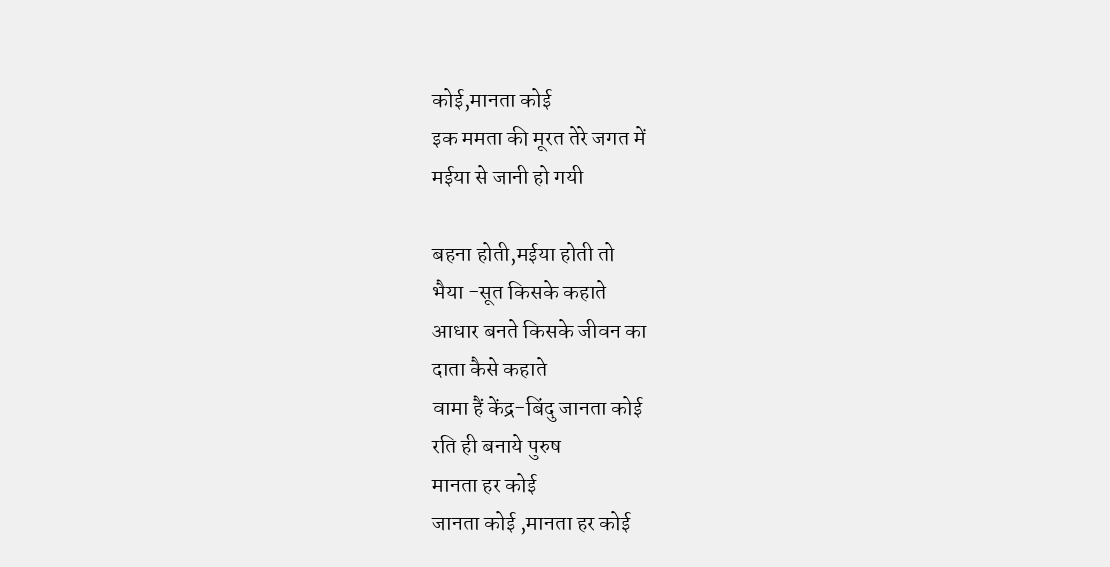कोई,मानता कोई
इक ममता की मूरत तेरे जगत में
मईया से जानी हो गयी

बहना होती,मईया होती तो
भैया -सूत किसके कहाते
आधार बनते किसके जीवन का
दाता कैसे कहाते
वामा हैं केंद्र-बिंदु जानता कोई
रति ही बनाये पुरुष
मानता हर कोई
जानता कोई ,मानता हर कोई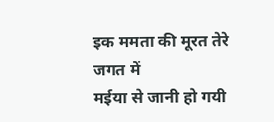इक ममता की मूरत तेरे जगत में
मईया से जानी हो गयी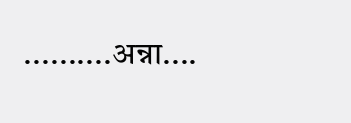..........अन्ना....